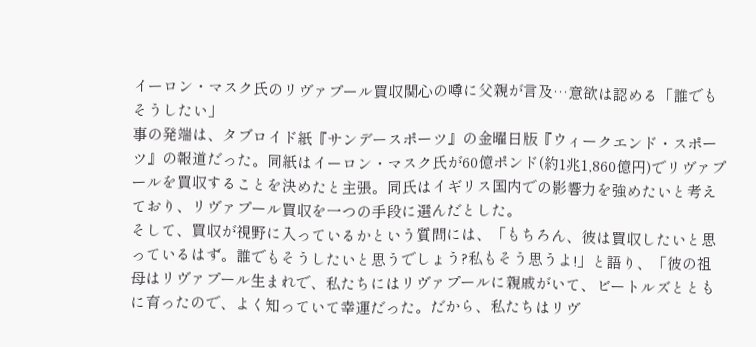イーロン・マスク氏のリヴァプール買収関心の噂に父親が言及…意欲は認める「誰でもそうしたい」
事の発端は、タブロイド紙『サンデースポーツ』の金曜日版『ウィークエンド・スポーツ』の報道だった。同紙はイーロン・マスク氏が60億ポンド(約1兆1,860億円)でリヴァプールを買収することを決めたと主張。同氏はイギリス国内での影響力を強めたいと考えており、リヴァプール買収を一つの手段に選んだとした。
そして、買収が視野に入っているかという質問には、「もちろん、彼は買収したいと思っているはず。誰でもそうしたいと思うでしょう?私もそう思うよ!」と語り、「彼の祖母はリヴァプール生まれで、私たちにはリヴァプールに親戚がいて、ビートルズとともに育ったので、よく知っていて幸運だった。だから、私たちはリヴ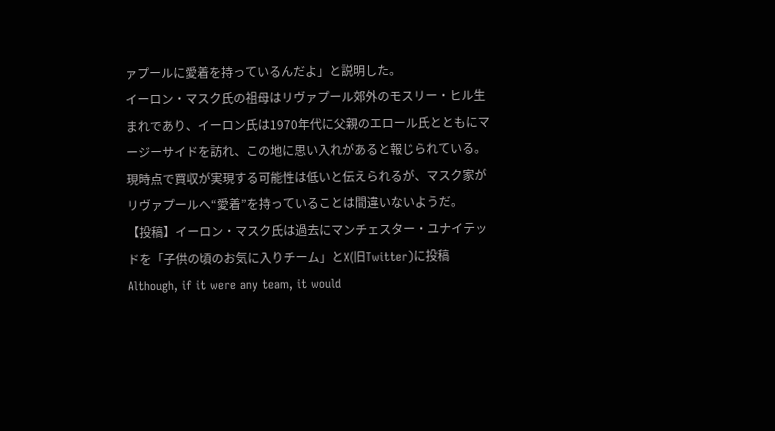ァプールに愛着を持っているんだよ」と説明した。
イーロン・マスク氏の祖母はリヴァプール郊外のモスリー・ヒル生まれであり、イーロン氏は1970年代に父親のエロール氏とともにマージーサイドを訪れ、この地に思い入れがあると報じられている。現時点で買収が実現する可能性は低いと伝えられるが、マスク家がリヴァプールへ“愛着”を持っていることは間違いないようだ。
【投稿】イーロン・マスク氏は過去にマンチェスター・ユナイテッドを「子供の頃のお気に入りチーム」とX(旧Twitter)に投稿
Although, if it were any team, it would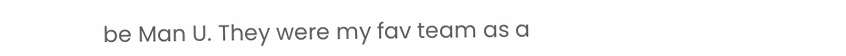be Man U. They were my fav team as a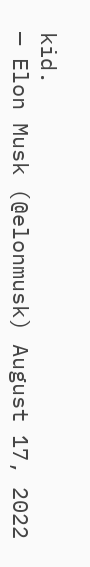kid.
— Elon Musk (@elonmusk) August 17, 2022